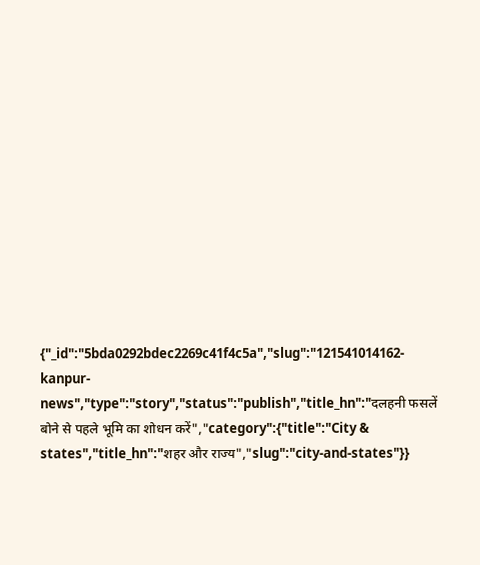{"_id":"5bda0292bdec2269c41f4c5a","slug":"121541014162-kanpur-news","type":"story","status":"publish","title_hn":"दलहनी फसलें बोने से पहले भूमि का शोधन करें","category":{"title":"City & states","title_hn":"शहर और राज्य","slug":"city-and-states"}}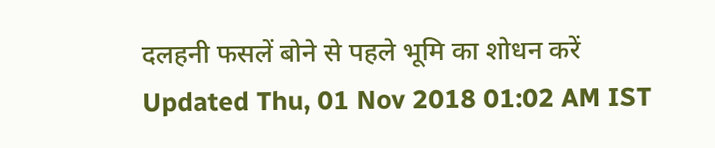दलहनी फसलें बोने से पहले भूमि का शोधन करें
Updated Thu, 01 Nov 2018 01:02 AM IST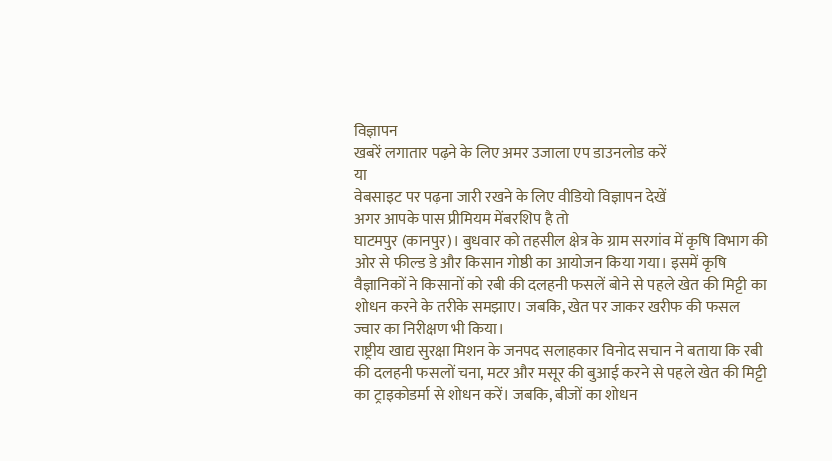विज्ञापन
खबरें लगातार पढ़ने के लिए अमर उजाला एप डाउनलोड करें
या
वेबसाइट पर पढ़ना जारी रखने के लिए वीडियो विज्ञापन देखें
अगर आपके पास प्रीमियम मेंबरशिप है तो
घाटमपुर (कानपुर)। बुधवार को तहसील क्षेत्र के ग्राम सरगांव में कृषि विभाग की ओर से फील्ड डे और किसान गोष्ठी का आयोजन किया गया। इसमें कृषि वैज्ञानिकों ने किसानों को रबी की दलहनी फसलें बोने से पहले खेत की मिट्टी का शोधन करने के तरीके समझाए। जबकि, खेत पर जाकर खरीफ की फसल ज्वार का निरीक्षण भी किया।
राष्ट्रीय खाद्य सुरक्षा मिशन के जनपद सलाहकार विनोद सचान ने बताया कि रबी की दलहनी फसलों चना, मटर और मसूर की बुआई करने से पहले खेत की मिट्टी का ट्राइकोडर्मा से शोधन करें। जबकि, बीजों का शोधन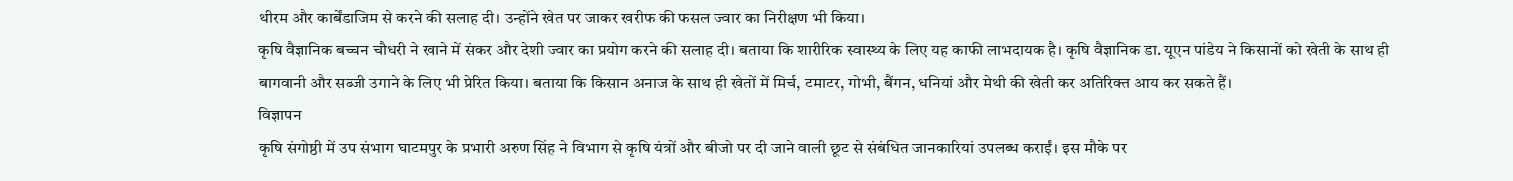थीरम और कार्बेंडाजिम से करने की सलाह दी। उन्होंने खेत पर जाकर खरीफ की फसल ज्वार का निरीक्षण भी किया।
कृषि वैज्ञानिक बच्चन चौधरी ने खाने में संकर और देशी ज्वार का प्रयोग करने की सलाह दी। बताया कि शारीरिक स्वास्थ्य के लिए यह काफी लाभदायक है। कृषि वैज्ञानिक डा. यूएन पांडेय ने किसानों को खेती के साथ ही बागवानी और सब्जी उगाने के लिए भी प्रेरित किया। बताया कि किसान अनाज के साथ ही खेतों में मिर्च, टमाटर, गोभी, बैंगन, धनियां और मेथी की खेती कर अतिरिक्त आय कर सकते हैं।
विज्ञापन
कृषि संगोष्ठी में उप संभाग घाटमपुर के प्रभारी अरुण सिंह ने विभाग से कृषि यंत्रों और बीजो पर दी जाने वाली छूट से संबंधित जानकारियां उपलब्ध कराईं। इस मौके पर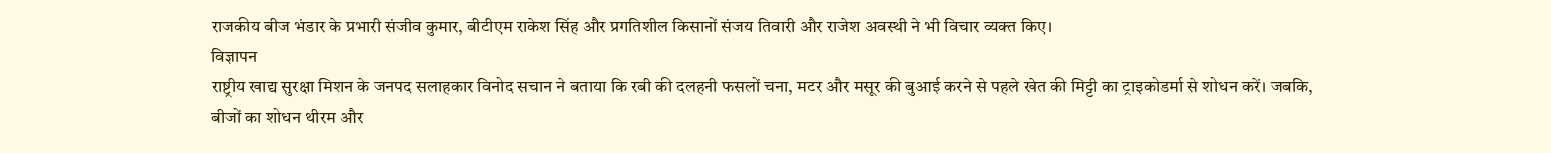राजकीय बीज भंडार के प्रभारी संजीव कुमार, बीटीएम राकेश सिंह और प्रगतिशील किसानों संजय तिवारी और राजेश अवस्थी ने भी विचार व्यक्त किए।
विज्ञापन
राष्ट्रीय खाद्य सुरक्षा मिशन के जनपद सलाहकार विनोद सचान ने बताया कि रबी की दलहनी फसलों चना, मटर और मसूर की बुआई करने से पहले खेत की मिट्टी का ट्राइकोडर्मा से शोधन करें। जबकि, बीजों का शोधन थीरम और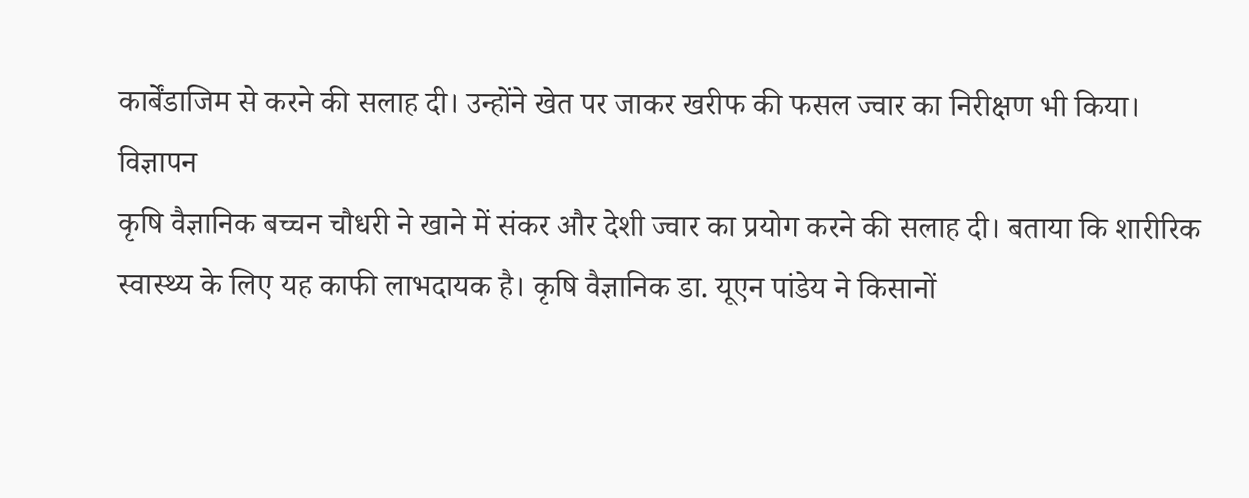कार्बेंडाजिम से करने की सलाह दी। उन्होंने खेत पर जाकर खरीफ की फसल ज्वार का निरीक्षण भी किया।
विज्ञापन
कृषि वैज्ञानिक बच्चन चौधरी ने खाने में संकर और देशी ज्वार का प्रयोग करने की सलाह दी। बताया कि शारीरिक स्वास्थ्य के लिए यह काफी लाभदायक है। कृषि वैज्ञानिक डा. यूएन पांडेय ने किसानों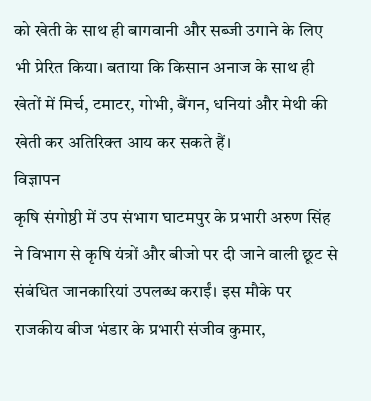को खेती के साथ ही बागवानी और सब्जी उगाने के लिए भी प्रेरित किया। बताया कि किसान अनाज के साथ ही खेतों में मिर्च, टमाटर, गोभी, बैंगन, धनियां और मेथी की खेती कर अतिरिक्त आय कर सकते हैं।
विज्ञापन
कृषि संगोष्ठी में उप संभाग घाटमपुर के प्रभारी अरुण सिंह ने विभाग से कृषि यंत्रों और बीजो पर दी जाने वाली छूट से संबंधित जानकारियां उपलब्ध कराईं। इस मौके पर राजकीय बीज भंडार के प्रभारी संजीव कुमार,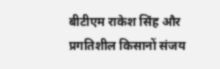बीटीएम राकेश सिंह और प्रगतिशील किसानों संजय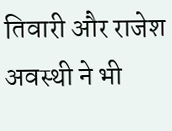तिवारी और राजेश अवस्थी ने भी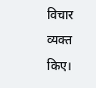विचार व्यक्त किए।